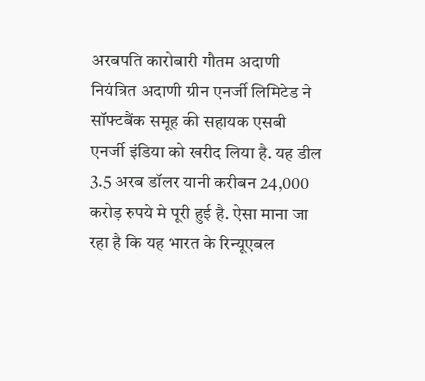अरबपति कारोबारी गौतम अदाणी नियंत्रित अदाणी ग्रीन एनर्जी लिमिटेड ने सॉफ्टबैंक समूह की सहायक एसबी एनर्जी इंडिया को खरीद लिया है. यह डील 3.5 अरब डॉलर यानी करीबन 24,000 करोड़ रुपये मे पूरी हुई है. ऐसा माना जा रहा है कि यह भारत के रिन्यूएबल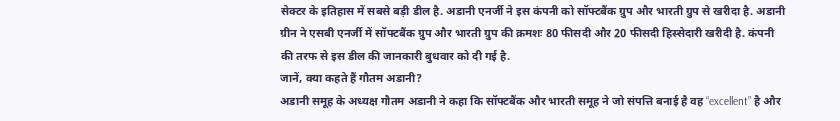सेक्टर के इतिहास में सबसे बड़ी डील है. अडानी एनर्जी ने इस कंपनी को सॉफ्टबैंक ग्रुप और भारती ग्रुप से खरीदा है. अडानी ग्रीन ने एसबी एनर्जी में सॉफ्टबैंक ग्रुप और भारती ग्रुप की क्रमशः 80 फीसदी और 20 फीसदी हिस्सेदारी खरीदी है. कंपनी की तरफ से इस डील की जानकारी बुधवार को दी गई है.
जानें, क्या कहते हैं गौतम अडानी?
अडानी समूह के अध्यक्ष गौतम अडानी ने कहा कि सॉफ्टबैंक और भारती समूह ने जो संपत्ति बनाई है वह “excellent” है और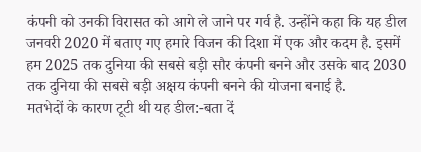कंपनी को उनकी विरासत को आगे ले जाने पर गर्व है. उन्होंने कहा कि यह डील जनवरी 2020 में बताए गए हमारे विजन की दिशा में एक और कदम है. इसमें हम 2025 तक दुनिया की सबसे बड़ी सौर कंपनी बनने और उसके बाद 2030 तक दुनिया की सबसे बड़ी अक्षय कंपनी बनने की योजना बनाई है.
मतभेदों के कारण टूटी थी यह डील:-बता दें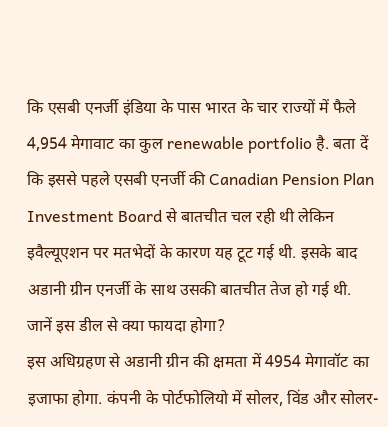कि एसबी एनर्जी इंडिया के पास भारत के चार राज्यों में फैले 4,954 मेगावाट का कुल renewable portfolio है. बता दें कि इससे पहले एसबी एनर्जी की Canadian Pension Plan Investment Board से बातचीत चल रही थी लेकिन इवैल्यूएशन पर मतभेदों के कारण यह टूट गई थी. इसके बाद अडानी ग्रीन एनर्जी के साथ उसकी बातचीत तेज हो गई थी.
जानें इस डील से क्या फायदा होगा?
इस अधिग्रहण से अडानी ग्रीन की क्षमता में 4954 मेगावॉट का इजाफा होगा. कंपनी के पोर्टफोलियो में सोलर, विंड और सोलर-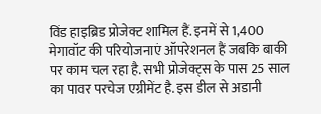विंड हाइब्रिड प्रोजेक्ट शामिल हैं. इनमें से 1,400 मेगावॉट की परियोजनाएं ऑपरेशनल हैं जबकि बाकी पर काम चल रहा है. सभी प्रोजेक्ट्स के पास 25 साल का पावर परचेज एग्रीमेंट है. इस डील से अडानी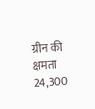ग्रीन की क्षमता 24,300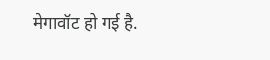मेगावॉट हो गई है.